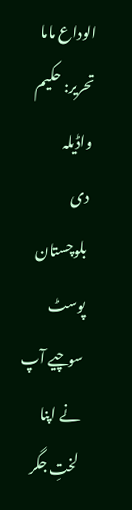الوداع ماما
تحریر: حکیم واڈیلہ
دی بلوچستان پوسٹ
سوچیے آپ نے اپنا لختِ جگر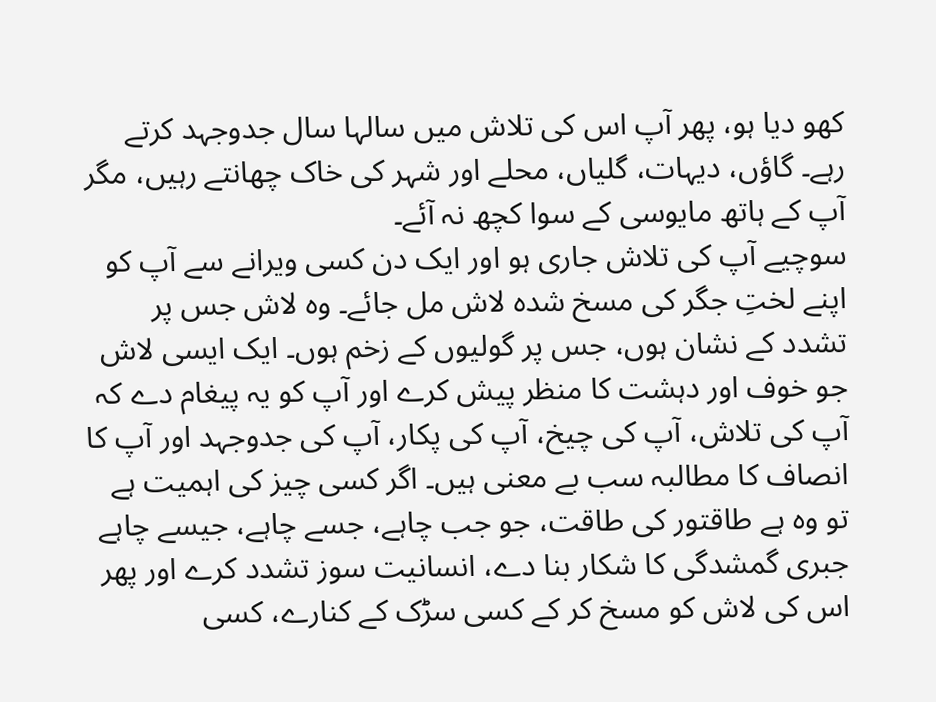کھو دیا ہو، پھر آپ اس کی تلاش میں سالہا سال جدوجہد کرتے رہے۔ گاؤں، دیہات، گلیاں، محلے اور شہر کی خاک چھانتے رہیں، مگر آپ کے ہاتھ مایوسی کے سوا کچھ نہ آئے۔
سوچیے آپ کی تلاش جاری ہو اور ایک دن کسی ویرانے سے آپ کو اپنے لختِ جگر کی مسخ شدہ لاش مل جائے۔ وہ لاش جس پر تشدد کے نشان ہوں، جس پر گولیوں کے زخم ہوں۔ ایک ایسی لاش جو خوف اور دہشت کا منظر پیش کرے اور آپ کو یہ پیغام دے کہ آپ کی تلاش، آپ کی چیخ، آپ کی پکار، آپ کی جدوجہد اور آپ کا انصاف کا مطالبہ سب بے معنی ہیں۔ اگر کسی چیز کی اہمیت ہے تو وہ ہے طاقتور کی طاقت، جو جب چاہے، جسے چاہے، جیسے چاہے جبری گمشدگی کا شکار بنا دے، انسانیت سوز تشدد کرے اور پھر اس کی لاش کو مسخ کر کے کسی سڑک کے کنارے، کسی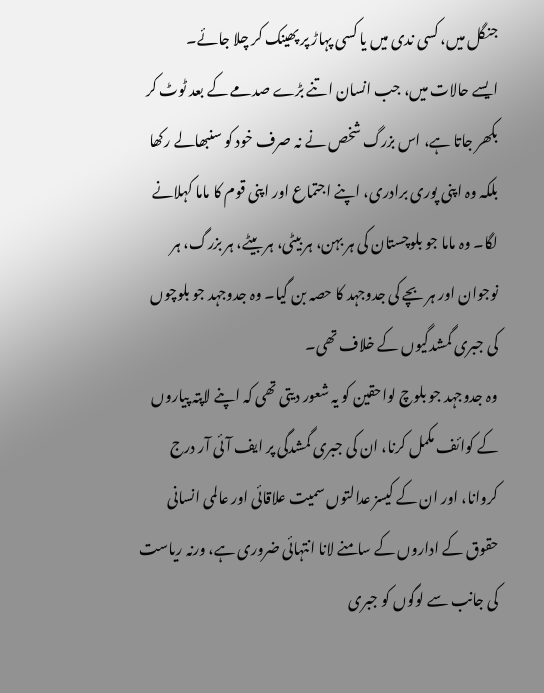جنگل میں، کسی ندی میں یا کسی پہاڑ پر پھینک کر چلا جائے۔
ایسے حالات میں، جب انسان اتنے بڑے صدمے کے بعد ٹوٹ کر بکھر جاتا ہے، اس بزرگ شخص نے نہ صرف خود کو سنبھالے رکھا بلکہ وہ اپنی پوری برادری، اپنے اجتماع اور اپنی قوم کا ماما کہلانے لگا۔ وہ ماما جو بلوچستان کی ہر بہن، ہر بیٹی، ہر بیٹے، ہر بزرگ، ہر نوجوان اور ہر بچے کی جدوجہد کا حصہ بن گیا۔ وہ جدوجہد جو بلوچوں کی جبری گمشدگیوں کے خلاف تھی۔
وہ جدوجہد جو بلوچ لواحقین کو یہ شعور دیتی تھی کہ اپنے لاپتہ پیاروں کے کوائف مکمل کرنا، ان کی جبری گمشدگی پر ایف آئی آر درج کروانا، اور ان کے کیسز عدالتوں سمیت علاقائی اور عالمی انسانی حقوق کے اداروں کے سامنے لانا انتہائی ضروری ہے، ورنہ ریاست کی جانب سے لوگوں کو جبری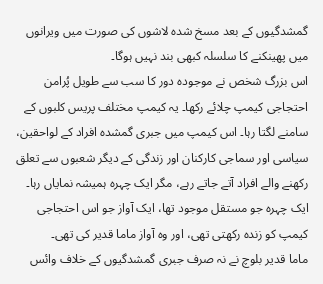گمشدگیوں کے بعد مسخ شدہ لاشوں کی صورت میں ویرانوں میں پھینکنے کا سلسلہ کبھی بند نہیں ہوگا۔
اس بزرگ شخص نے موجودہ دور کا سب سے طویل پُرامن احتجاجی کیمپ چلائے رکھا۔ یہ کیمپ مختلف پریس کلبوں کے سامنے لگتا رہا۔ اس کیمپ میں جبری گمشدہ افراد کے لواحقین، سیاسی اور سماجی کارکنان اور زندگی کے دیگر شعبوں سے تعلق رکھنے والے افراد آتے جاتے رہے، مگر ایک چہرہ ہمیشہ نمایاں رہا۔ ایک چہرہ جو مستقل موجود تھا، ایک آواز جو اس احتجاجی کیمپ کو زندہ رکھتی تھی، اور وہ آواز ماما قدیر کی تھی۔
ماما قدیر بلوچ نے نہ صرف جبری گمشدگیوں کے خلاف وائس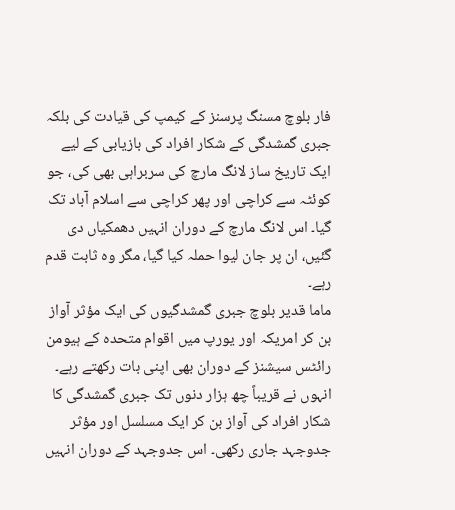فار بلوچ مسنگ پرسنز کے کیمپ کی قیادت کی بلکہ جبری گمشدگی کے شکار افراد کی بازیابی کے لیے ایک تاریخ ساز لانگ مارچ کی سربراہی بھی کی، جو کوئٹہ سے کراچی اور پھر کراچی سے اسلام آباد تک گیا۔ اس لانگ مارچ کے دوران انہیں دھمکیاں دی گئیں، ان پر جان لیوا حملہ کیا گیا، مگر وہ ثابت قدم رہے۔
ماما قدیر بلوچ جبری گمشدگیوں کی ایک مؤثر آواز بن کر امریکہ اور یورپ میں اقوام متحدہ کے ہیومن رائٹس سیشنز کے دوران بھی اپنی بات رکھتے رہے۔ انہوں نے قریباً چھ ہزار دنوں تک جبری گمشدگی کا شکار افراد کی آواز بن کر ایک مسلسل اور مؤثر جدوجہد جاری رکھی۔ اس جدوجہد کے دوران انہیں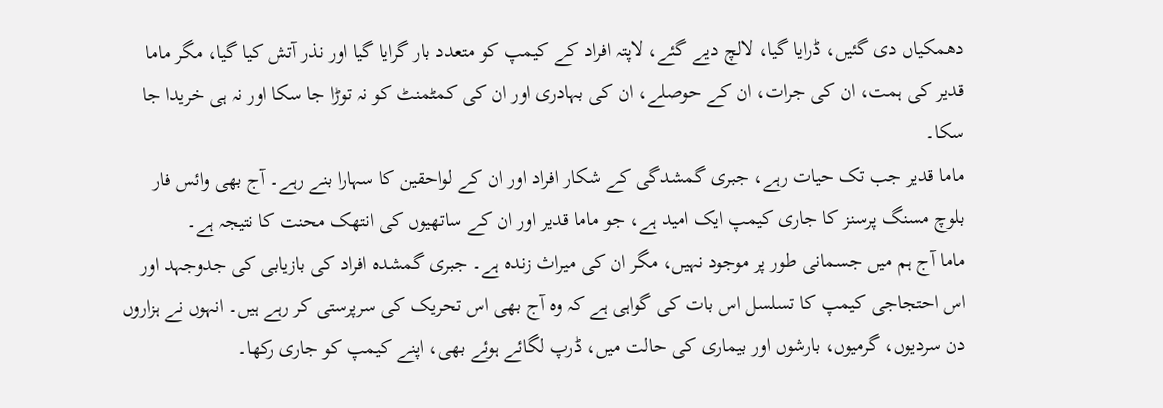دھمکیاں دی گئیں، ڈرایا گیا، لالچ دیے گئے، لاپتہ افراد کے کیمپ کو متعدد بار گرایا گیا اور نذر آتش کیا گیا، مگر ماما قدیر کی ہمت، ان کی جرات، ان کے حوصلے، ان کی بہادری اور ان کی کمٹمنٹ کو نہ توڑا جا سکا اور نہ ہی خریدا جا سکا۔
ماما قدیر جب تک حیات رہے، جبری گمشدگی کے شکار افراد اور ان کے لواحقین کا سہارا بنے رہے۔ آج بھی وائس فار بلوچ مسنگ پرسنز کا جاری کیمپ ایک امید ہے، جو ماما قدیر اور ان کے ساتھیوں کی انتھک محنت کا نتیجہ ہے۔
ماما آج ہم میں جسمانی طور پر موجود نہیں، مگر ان کی میراث زندہ ہے۔ جبری گمشدہ افراد کی بازیابی کی جدوجہد اور اس احتجاجی کیمپ کا تسلسل اس بات کی گواہی ہے کہ وہ آج بھی اس تحریک کی سرپرستی کر رہے ہیں۔ انہوں نے ہزاروں دن سردیوں، گرمیوں، بارشوں اور بیماری کی حالت میں، ڈرپ لگائے ہوئے بھی، اپنے کیمپ کو جاری رکھا۔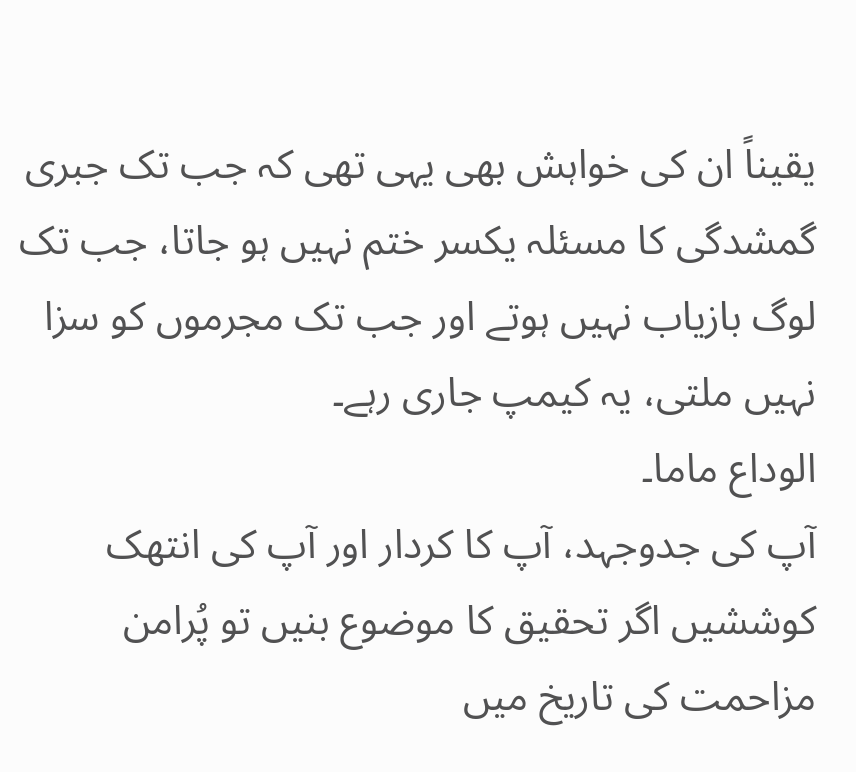یقیناً ان کی خواہش بھی یہی تھی کہ جب تک جبری گمشدگی کا مسئلہ یکسر ختم نہیں ہو جاتا، جب تک لوگ بازیاب نہیں ہوتے اور جب تک مجرموں کو سزا نہیں ملتی، یہ کیمپ جاری رہے۔
الوداع ماما۔
آپ کی جدوجہد، آپ کا کردار اور آپ کی انتھک کوششیں اگر تحقیق کا موضوع بنیں تو پُرامن مزاحمت کی تاریخ میں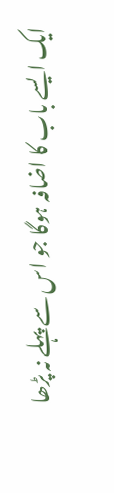ایک ایسے باب کا اضافہ ہوگا جو اس سے پہلے نہ پڑھا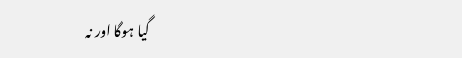گیا ہوگا اور نہ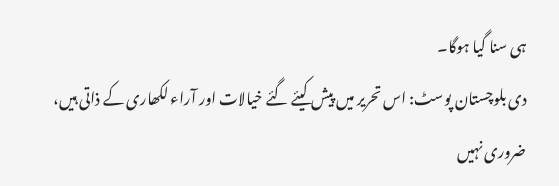ہی سنا گیا ہوگا۔
دی بلوچستان پوسٹ: اس تحریر میں پیش کیئے گئے خیالات اور آراء لکھاری کے ذاتی ہیں، ضروری نہیں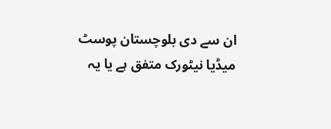ان سے دی بلوچستان پوسٹ میڈیا نیٹورک متفق ہے یا یہ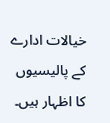خیالات ادارے کے پالیسیوں کا اظہار ہیں۔